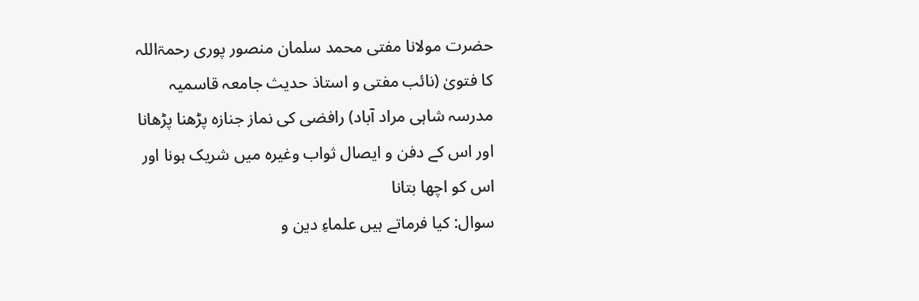حضرت مولانا مفتی محمد سلمان منصور پوری رحمۃاللہ کا فتویٰ (نائب مفتی و استاذ حدیث جامعہ قاسمیہ مدرسہ شاہی مراد آباد) رافضی کی نماز جنازہ پڑھنا پڑھانا اور اس کے دفن و ایصال ثواب وغیرہ میں شریک ہونا اور اس کو اچھا بتانا
سوال: کیا فرماتے ہیں علماءِ دین و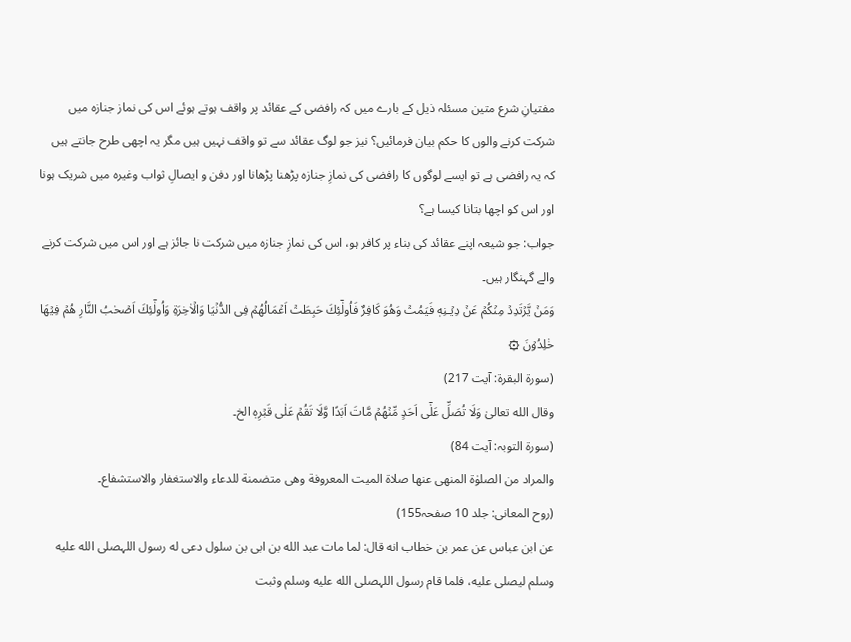مفتیانِ شرع متین مسئلہ ذیل کے بارے میں کہ رافضی کے عقائد پر واقف ہوتے ہوئے اس کی نماز جنازہ میں شرکت کرنے والوں کا حکم بیان فرمائیں؟ نیز جو لوگ عقائد سے تو واقف نہیں ہیں مگر یہ اچھی طرح جانتے ہیں کہ یہ رافضی ہے تو ایسے لوگوں کا رافضی کی نمازِ جنازہ پڑھنا پڑھانا اور دفن و ایصالِ ثواب وغیرہ میں شریک ہونا اور اس کو اچھا بتانا کیسا ہے؟
جواب: جو شیعہ اپنے عقائد کی بناء پر کافر ہو، اس کی نمازِ جنازہ میں شرکت نا جائز ہے اور اس میں شرکت کرنے والے گہنگار ہیں۔
وَمَنۡ يَّرۡتَدِدۡ مِنۡكُمۡ عَنۡ دِيۡـنِهٖ فَيَمُتۡ وَهُوَ کَافِرٌ فَاُولٰٓئِكَ حَبِطَتۡ اَعۡمَالُهُمۡ فِى الدُّنۡيَا وَالۡاٰخِرَةِ وَاُولٰٓئِكَ اَصۡحٰبُ النَّارِ هُمۡ فِيۡهَا خٰلِدُوۡنَ ۞
(سورۃ البقرة: آیت 217)
وقال الله تعالىٰ وَلَا تُصَلِّ عَلٰٓى اَحَدٍ مِّنۡهُمۡ مَّاتَ اَبَدًا وَّلَا تَقُمۡ عَلٰى قَبۡرِهٖ الخ۔
(سورة التوبہ: آیت 84)
والمراد من الصلوٰة المنهى عنها صلاة الميت المعروفة وهی متضمنة للدعاء والاستغفار والاستشفاع۔
(روح المعانی: جلد 10 صفحہ155)
عن ابن عباس عن عمر بن خطاب انه قال: لما مات عبد الله بن ابی بن سلول دعى له رسول اللہصلى الله عليه وسلم ليصلى عليه، فلما قام رسول اللہصلى الله عليه وسلم وثبت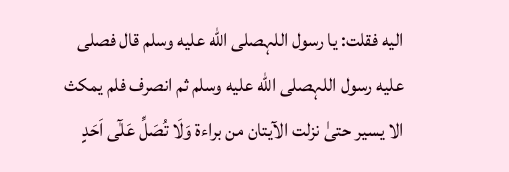اليه فقلت: يا رسول اللہصلى الله عليه وسلم قال فصلى عليه رسول اللہصلى الله عليه وسلم ثم انصرف فلم يمكث الا يسير حتىٰ نزلت الآيتان من براءة وَلَا تُصَلِّ عَلٰٓى اَحَدٍ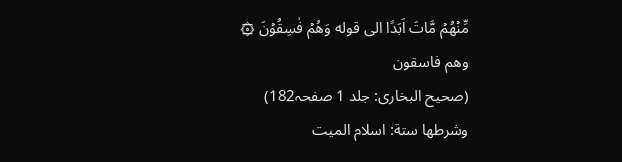مِّنۡهُمۡ مَّاتَ اَبَدًا الى قوله وَهُمۡ فٰسِقُوۡنَ ۞
وهم فاسقون
(صحيح البخاری: جلد 1 صفحہ182)
وشرطها ستة: اسلام الميت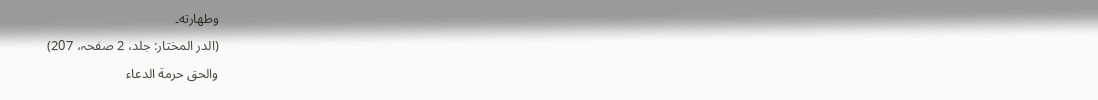وطهارته۔
(الدر المختار: جلد، 2 صفحہ، 207)
والحق حرمة الدعاء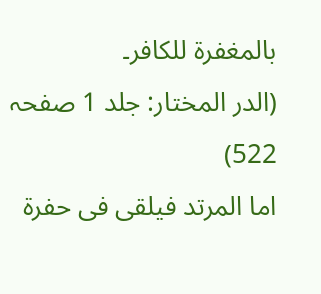بالمغفرة للكافر۔
(الدر المختار: جلد 1 صفحہ 522)
اما المرتد فيلقی فی حفرة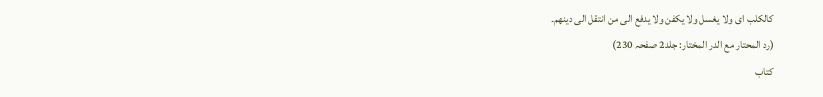كالكلب ای ولا يغسل ولا يكفن ولا يدفع الى من انتقل الى دينهم۔
(رد المحتار مع الدر المختار: جلد2 صفحہ 230)
كتاب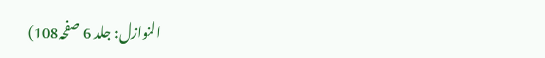النوازل: جلد 6 صفحہ108)